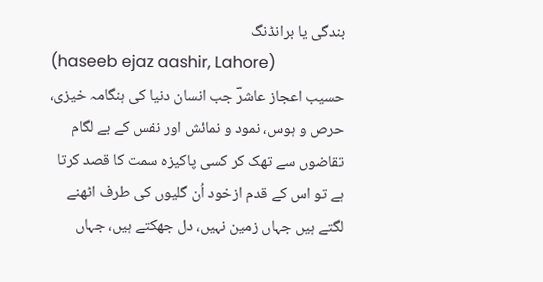بندگی یا برانڈنگ
(haseeb ejaz aashir, Lahore)
حسیب اعجاز عاشرؔ جب انسان دنیا کی ہنگامہ خیزی، حرص و ہوس، نمود و نمائش اور نفس کے بے لگام تقاضوں سے تھک کر کسی پاکیزہ سمت کا قصد کرتا ہے تو اس کے قدم ازخود اُن گلیوں کی طرف اٹھنے لگتے ہیں جہاں زمین نہیں، دل جھکتے ہیں، جہاں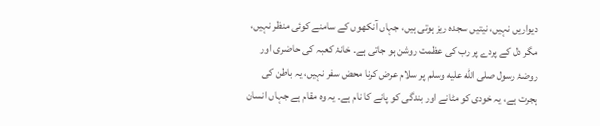دیواریں نہیں، نیتیں سجدہ ریز ہوتی ہیں، جہاں آنکھوں کے سامنے کوئی منظر نہیں، مگر دل کے پردے پر رب کی عظمت روشن ہو جاتی ہے۔ خانۂ کعبہ کی حاضری اور روضۂ رسول صلى الله عليه وسلم پر سلام عرض کرنا محض سفر نہیں، یہ باطن کی ہجرت ہے، یہ خودی کو مٹانے اور بندگی کو پانے کا نام ہے۔ یہ وہ مقام ہے جہاں انسان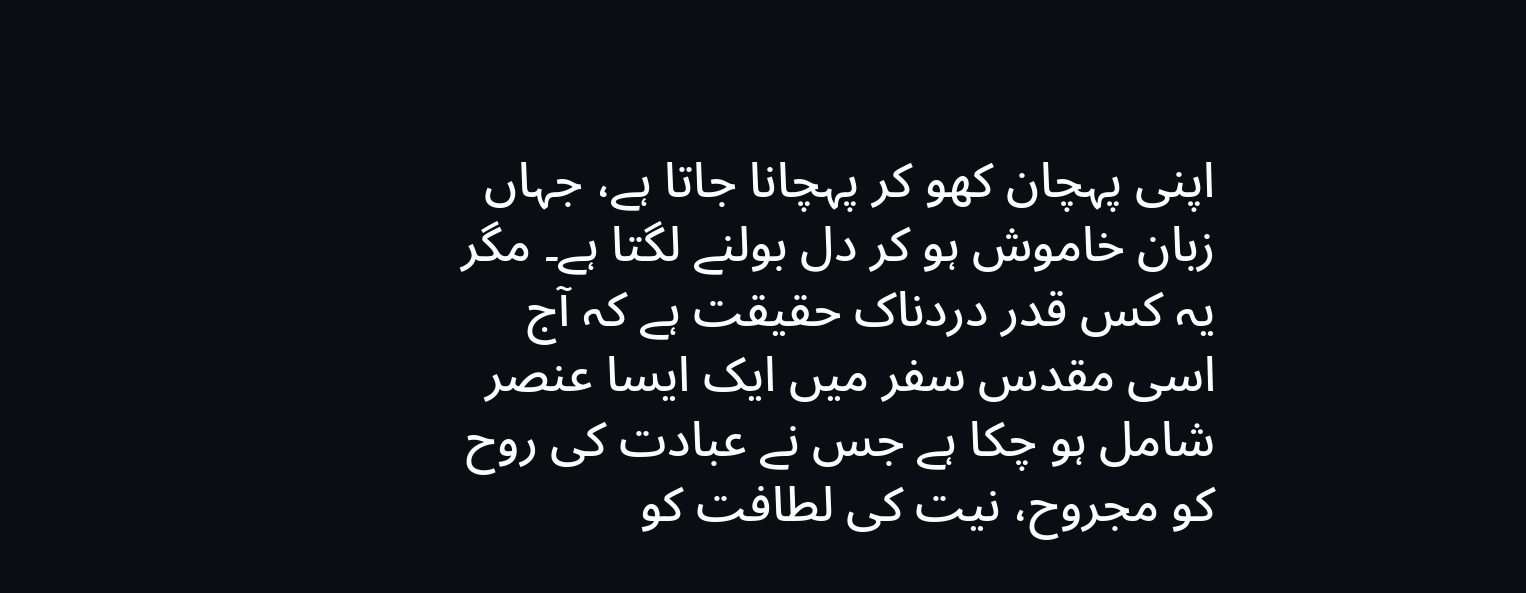اپنی پہچان کھو کر پہچانا جاتا ہے، جہاں زبان خاموش ہو کر دل بولنے لگتا ہے۔ مگر یہ کس قدر دردناک حقیقت ہے کہ آج اسی مقدس سفر میں ایک ایسا عنصر شامل ہو چکا ہے جس نے عبادت کی روح کو مجروح، نیت کی لطافت کو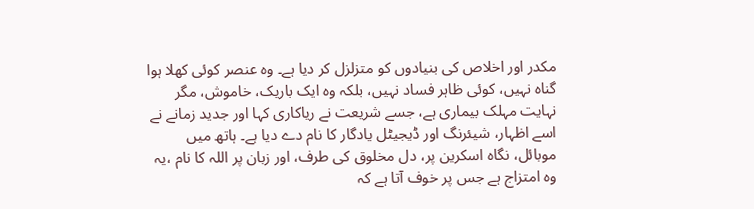مکدر اور اخلاص کی بنیادوں کو متزلزل کر دیا ہے۔ وہ عنصر کوئی کھلا ہوا گناہ نہیں، کوئی ظاہر فساد نہیں، بلکہ وہ ایک باریک، خاموش، مگر نہایت مہلک بیماری ہے، جسے شریعت نے ریاکاری کہا اور جدید زمانے نے اسے اظہار، شیئرنگ اور ڈیجیٹل یادگار کا نام دے دیا ہے۔ ہاتھ میں موبائل، نگاہ اسکرین پر، دل مخلوق کی طرف، اور زبان پر اللہ کا نام ،یہ وہ امتزاج ہے جس پر خوف آتا ہے کہ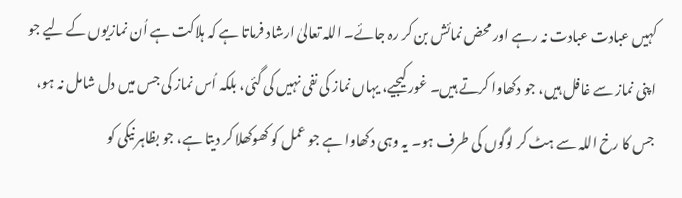کہیں عبادت عبادت نہ رہے اور محض نمائش بن کر رہ جائے۔ اللہ تعالیٰ ارشاد فرماتا ہے کہ ہلاکت ہے اُن نمازیوں کے لیے جو اپنی نماز سے غافل ہیں، جو دکھاوا کرتے ہیں۔ غور کیجیے، یہاں نماز کی نفی نہیں کی گئی، بلکہ اُس نماز کی جس میں دل شامل نہ ہو، جس کا رخ اللہ سے ہٹ کر لوگوں کی طرف ہو۔ یہ وہی دکھاوا ہے جو عمل کو کھوکھلا کر دیتا ہے، جو بظاہر نیکی کو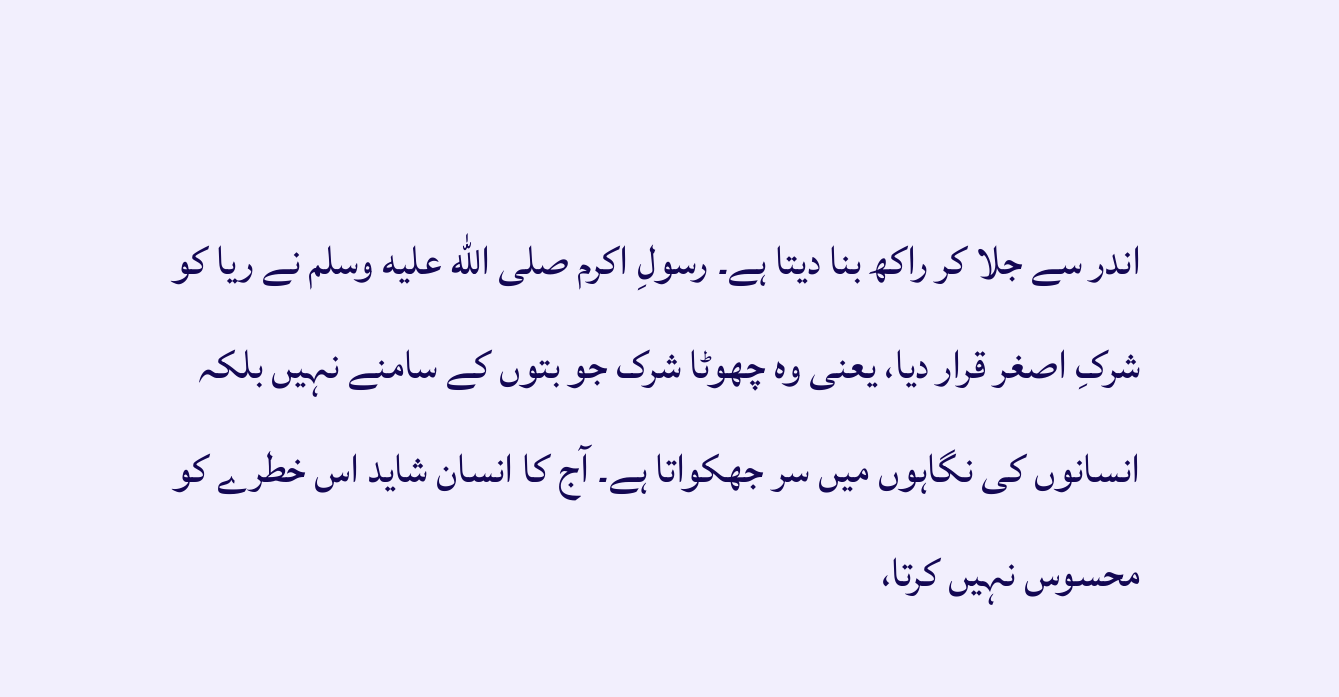اندر سے جلا کر راکھ بنا دیتا ہے۔ رسولِ اکرم صلى الله عليه وسلم نے ریا کو شرکِ اصغر قرار دیا، یعنی وہ چھوٹا شرک جو بتوں کے سامنے نہیں بلکہ انسانوں کی نگاہوں میں سر جھکواتا ہے۔ آج کا انسان شاید اس خطرے کو محسوس نہیں کرتا،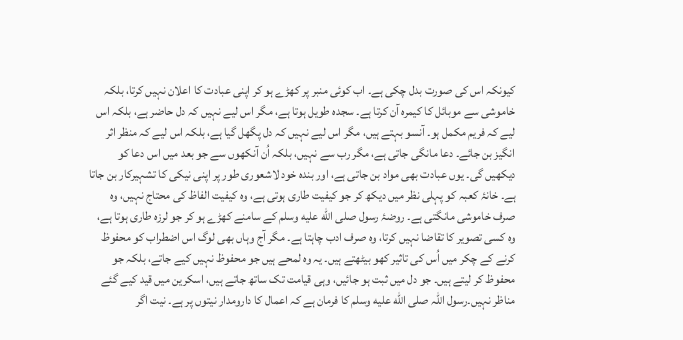کیونکہ اس کی صورت بدل چکی ہے۔ اب کوئی منبر پر کھڑے ہو کر اپنی عبادت کا اعلان نہیں کرتا، بلکہ خاموشی سے موبائل کا کیمرہ آن کرتا ہے۔ سجدہ طویل ہوتا ہے، مگر اس لیے نہیں کہ دل حاضر ہے، بلکہ اس لیے کہ فریم مکمل ہو۔ آنسو بہتے ہیں، مگر اس لیے نہیں کہ دل پگھل گیا ہے، بلکہ اس لیے کہ منظر اثر انگیز بن جائے۔ دعا مانگی جاتی ہے، مگر رب سے نہیں، بلکہ اُن آنکھوں سے جو بعد میں اس دعا کو دیکھیں گی۔ یوں عبادت بھی مواد بن جاتی ہے، اور بندہ خود لاشعوری طور پر اپنی نیکی کا تشہیرکار بن جاتا ہے۔ خانۂ کعبہ کو پہلی نظر میں دیکھ کر جو کیفیت طاری ہوتی ہے، وہ کیفیت الفاظ کی محتاج نہیں، وہ صرف خاموشی مانگتی ہے۔ روضۂ رسول صلى الله عليه وسلم کے سامنے کھڑے ہو کر جو لرزہ طاری ہوتا ہے، وہ کسی تصویر کا تقاضا نہیں کرتا، وہ صرف ادب چاہتا ہے۔ مگر آج وہاں بھی لوگ اس اضطراب کو محفوظ کرنے کے چکر میں اُس کی تاثیر کھو بیٹھتے ہیں۔ یہ وہ لمحے ہیں جو محفوظ نہیں کیے جاتے، بلکہ جو محفوظ کر لیتے ہیں۔ جو دل میں ثبت ہو جائیں، وہی قیامت تک ساتھ جاتے ہیں، اسکرین میں قید کیے گئے مناظر نہیں۔رسول اللہ صلى الله عليه وسلم کا فرمان ہے کہ اعمال کا دارومدار نیتوں پر ہے۔ نیت اگر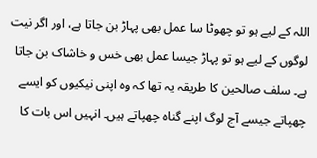اللہ کے لیے ہو تو چھوٹا سا عمل بھی پہاڑ بن جاتا ہے، اور اگر نیت لوگوں کے لیے ہو تو پہاڑ جیسا عمل بھی خس و خاشاک بن جاتا ہے۔ سلف صالحین کا طریقہ یہ تھا کہ وہ اپنی نیکیوں کو ایسے چھپاتے جیسے آج لوگ اپنے گناہ چھپاتے ہیں۔ انہیں اس بات کا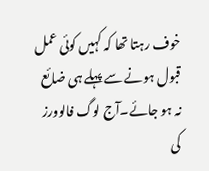خوف رہتا تھا کہ کہیں کوئی عمل قبول ہونے سے پہلے ہی ضائع نہ ہو جائے۔آج لوگ فالوورز کی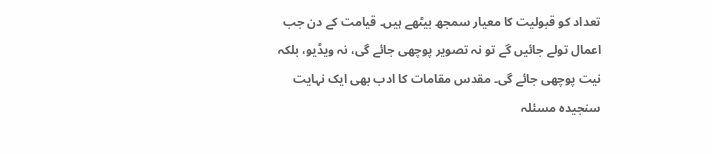تعداد کو قبولیت کا معیار سمجھ بیٹھے ہیں۔ قیامت کے دن جب اعمال تولے جائیں گے تو نہ تصویر پوچھی جائے گی، نہ ویڈیو، بلکہ نیت پوچھی جائے گی۔ مقدس مقامات کا ادب بھی ایک نہایت سنجیدہ مسئلہ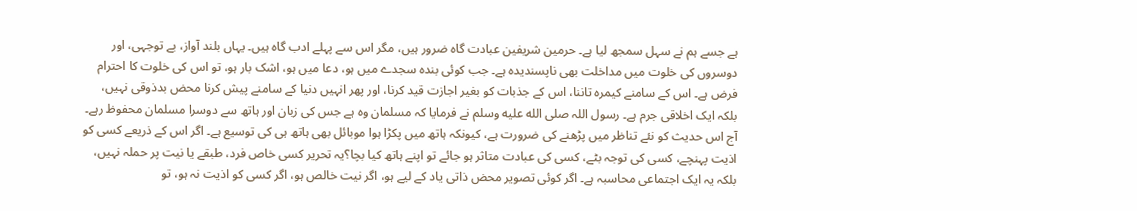ہے جسے ہم نے سہل سمجھ لیا ہے۔ حرمین شریفین عبادت گاہ ضرور ہیں، مگر اس سے پہلے ادب گاہ ہیں۔ یہاں بلند آواز، بے توجہی، اور دوسروں کی خلوت میں مداخلت بھی ناپسندیدہ ہے۔ جب کوئی بندہ سجدے میں ہو، دعا میں ہو، اشک بار ہو، تو اس کی خلوت کا احترام فرض ہے۔ اس کے سامنے کیمرہ تاننا، اس کے جذبات کو بغیر اجازت قید کرنا، اور پھر انہیں دنیا کے سامنے پیش کرنا محض بدذوقی نہیں، بلکہ ایک اخلاقی جرم ہے۔ رسول اللہ صلى الله عليه وسلم نے فرمایا کہ مسلمان وہ ہے جس کی زبان اور ہاتھ سے دوسرا مسلمان محفوظ رہے۔ آج اس حدیث کو نئے تناظر میں پڑھنے کی ضرورت ہے، کیونکہ ہاتھ میں پکڑا ہوا موبائل بھی ہاتھ ہی کی توسیع ہے۔ اگر اس کے ذریعے کسی کو اذیت پہنچے، کسی کی توجہ بٹے، کسی کی عبادت متاثر ہو جائے تو اپنے ہاتھ کیا بچا؟یہ تحریر کسی خاص فرد، طبقے یا نیت پر حملہ نہیں، بلکہ یہ ایک اجتماعی محاسبہ ہے۔ اگر کوئی تصویر محض ذاتی یاد کے لیے ہو، اگر نیت خالص ہو، اگر کسی کو اذیت نہ ہو، تو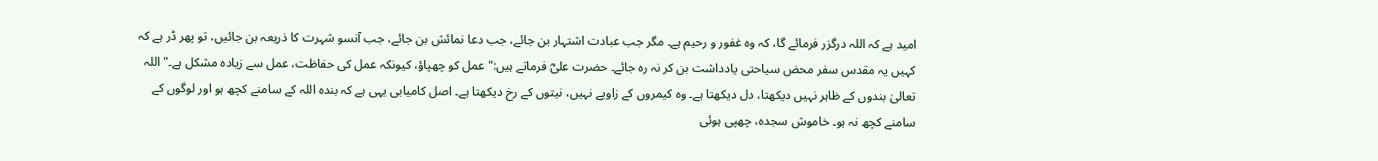امید ہے کہ اللہ درگزر فرمائے گا، کہ وہ غفور و رحیم ہے۔ مگر جب عبادت اشتہار بن جائے، جب دعا نمائش بن جائے، جب آنسو شہرت کا ذریعہ بن جائیں، تو پھر ڈر ہے کہ کہیں یہ مقدس سفر محض سیاحتی یادداشت بن کر نہ رہ جائے۔ حضرت علیؓ فرماتے ہیں:"عمل کو چھپاؤ، کیونکہ عمل کی حفاظت، عمل سے زیادہ مشکل ہے۔"اللہ تعالیٰ بندوں کے ظاہر نہیں دیکھتا، دل دیکھتا ہے۔ وہ کیمروں کے زاویے نہیں، نیتوں کے رخ دیکھتا ہے۔ اصل کامیابی یہی ہے کہ بندہ اللہ کے سامنے کچھ ہو اور لوگوں کے سامنے کچھ نہ ہو۔ خاموش سجدہ، چھپی ہوئی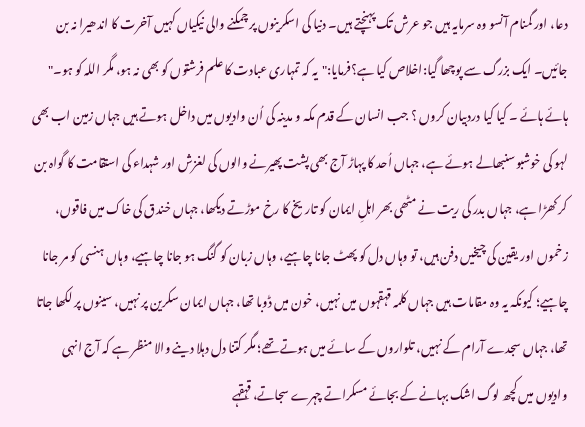دعا، اور گمنام آنسو وہ سرمایہ ہیں جو عرش تک پہنچتے ہیں۔ دنیا کی اسکرینوں پر چمکنے والی نیکیاں کہیں آخرت کا اندھیرا نہ بن جائیں۔ ایک بزرگ سے پوچھا گیا:اخلاص کیا ہے؟فرمایا:"یہ کہ تمہاری عبادت کا علم فرشتوں کو بھی نہ ہو، مگر اللہ کو ہو۔" ہائے ہائے ۔ کیا کیا دردبیان کروں ؟ جب انسان کے قدم مکہ و مدینہ کی اُن وادیوں میں داخل ہوتے ہیں جہاں زمین اب بھی لہو کی خوشبو سنبھالے ہوئے ہے، جہاں اُحد کا پہاڑ آج بھی پشت پھیرنے والوں کی لغزش اور شہداء کی استقامت کا گواہ بن کر کھڑا ہے، جہاں بدر کی ریت نے مٹھی بھر اہلِ ایمان کو تاریخ کا رخ موڑتے دیکھا، جہاں خندق کی خاک میں فاقوں، زخموں اور یقین کی چیخیں دفن ہیں، تو وہاں دل کو پھٹ جانا چاہیے، وہاں زبان کو گنگ ہو جانا چاہیے، وہاں ہنسی کو مر جانا چاہیے؛ کیونکہ یہ وہ مقامات ہیں جہاں کلمہ قہقہوں میں نہیں، خون میں ڈوبا تھا، جہاں ایمان سکرین پر نہیں، سینوں پر لکھا جاتا تھا، جہاں سجدے آرام کے نہیں، تلواروں کے سائے میں ہوتے تھے؛ مگر کتنا دل دہلا دینے والا منظر ہے کہ آج انہی وادیوں میں کچھ لوگ اشک بہانے کے بجائے مسکراتے چہرے سجاتے، قہقہے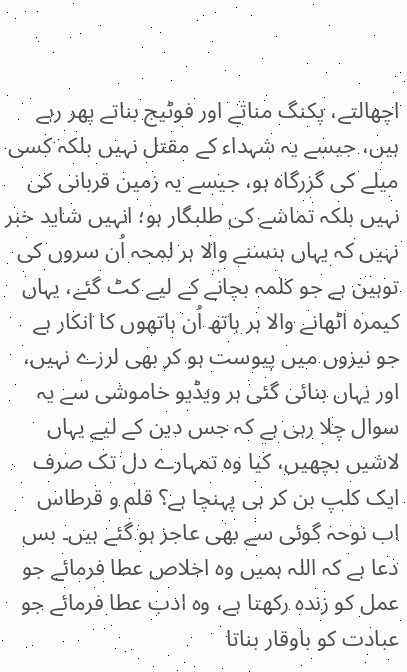اچھالتے، پکنگ مناتے اور فوٹیج بناتے پھر رہے ہیں، جیسے یہ شہداء کے مقتل نہیں بلکہ کسی میلے کی گزرگاہ ہو، جیسے یہ زمین قربانی کی نہیں بلکہ تماشے کی طلبگار ہو؛ انہیں شاید خبر نہیں کہ یہاں ہنسنے والا ہر لمحہ اُن سروں کی توہین ہے جو کلمہ بچانے کے لیے کٹ گئے، یہاں کیمرہ اٹھانے والا ہر ہاتھ اُن ہاتھوں کا انکار ہے جو نیزوں میں پیوست ہو کر بھی لرزے نہیں، اور یہاں بنائی گئی ہر ویڈیو خاموشی سے یہ سوال چلا رہی ہے کہ جس دین کے لیے یہاں لاشیں بچھیں، کیا وہ تمہارے دل تک صرف ایک کلپ بن کر ہی پہنچا ہے؟ قلم و قرطاس اب نوحہ گوئی سے بھی عاجز ہو گئے ہیں۔ بس دعا ہے کہ اللہ ہمیں وہ اخلاص عطا فرمائے جو عمل کو زندہ رکھتا ہے، وہ ادب عطا فرمائے جو عبادت کو باوقار بناتا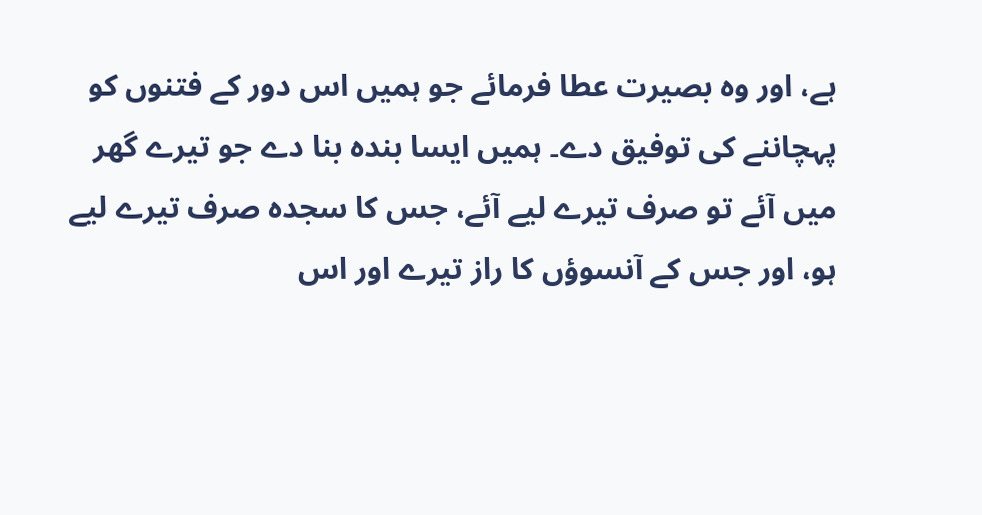ہے، اور وہ بصیرت عطا فرمائے جو ہمیں اس دور کے فتنوں کو پہچاننے کی توفیق دے۔ ہمیں ایسا بندہ بنا دے جو تیرے گھر میں آئے تو صرف تیرے لیے آئے، جس کا سجدہ صرف تیرے لیے ہو، اور جس کے آنسوؤں کا راز تیرے اور اس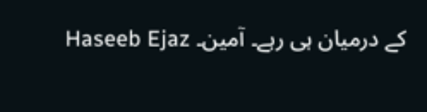کے درمیان ہی رہے۔ آمین۔ Haseeb Ejaz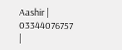Aashir | 03344076757 |